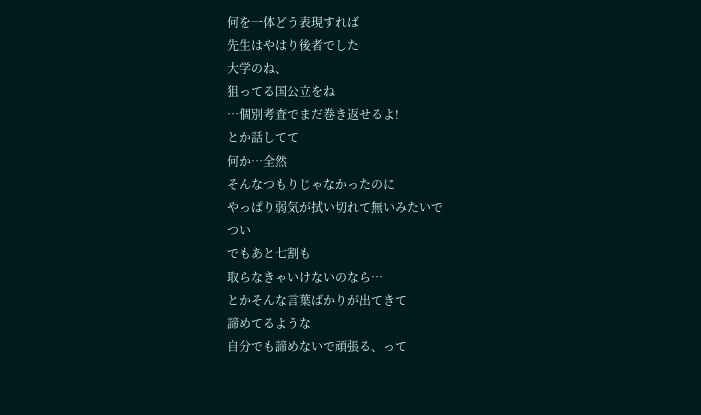何を一体どう表現すれば
先生はやはり後者でした
大学のね、
狙ってる国公立をね
…個別考査でまだ巻き返せるよ!
とか話してて
何か…全然
そんなつもりじゃなかったのに
やっぱり弱気が拭い切れて無いみたいで
つい
でもあと七割も
取らなきゃいけないのなら…
とかそんな言葉ばかりが出てきて
諦めてるような
自分でも諦めないで頑張る、って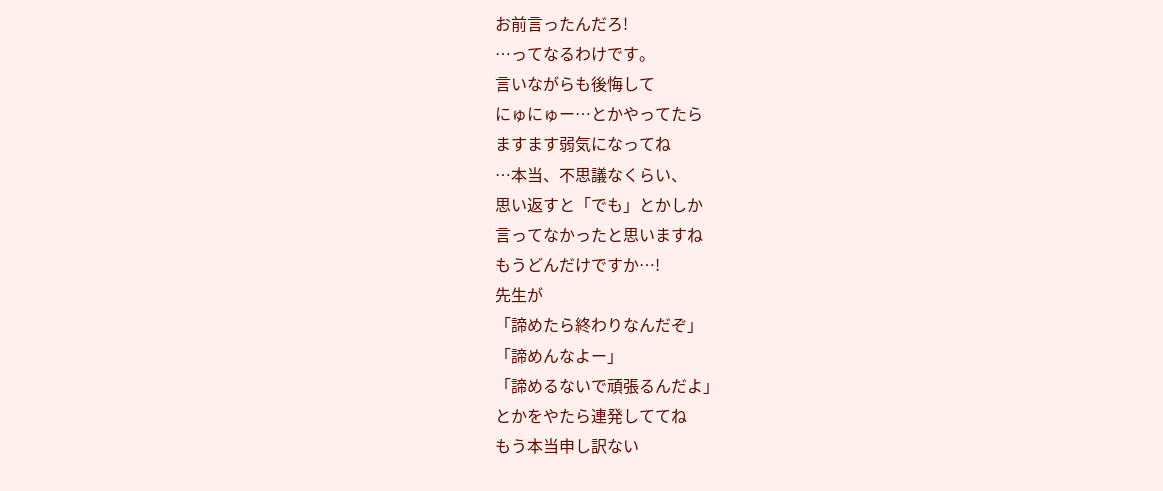お前言ったんだろ!
…ってなるわけです。
言いながらも後悔して
にゅにゅー…とかやってたら
ますます弱気になってね
…本当、不思議なくらい、
思い返すと「でも」とかしか
言ってなかったと思いますね
もうどんだけですか…!
先生が
「諦めたら終わりなんだぞ」
「諦めんなよー」
「諦めるないで頑張るんだよ」
とかをやたら連発しててね
もう本当申し訳ない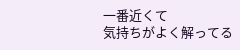一番近くて
気持ちがよく解ってる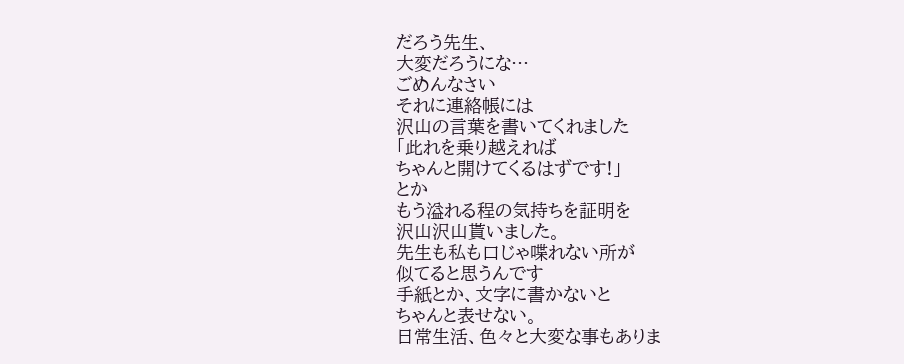だろう先生、
大変だろうにな…
ごめんなさい
それに連絡帳には
沢山の言葉を書いてくれました
「此れを乗り越えれば
ちゃんと開けてくるはずです!」
とか
もう溢れる程の気持ちを証明を
沢山沢山貰いました。
先生も私も口じゃ喋れない所が
似てると思うんです
手紙とか、文字に書かないと
ちゃんと表せない。
日常生活、色々と大変な事もありま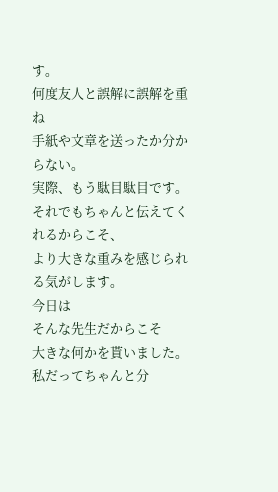す。
何度友人と誤解に誤解を重ね
手紙や文章を送ったか分からない。
実際、もう駄目駄目です。
それでもちゃんと伝えてくれるからこそ、
より大きな重みを感じられる気がします。
今日は
そんな先生だからこそ
大きな何かを貰いました。
私だってちゃんと分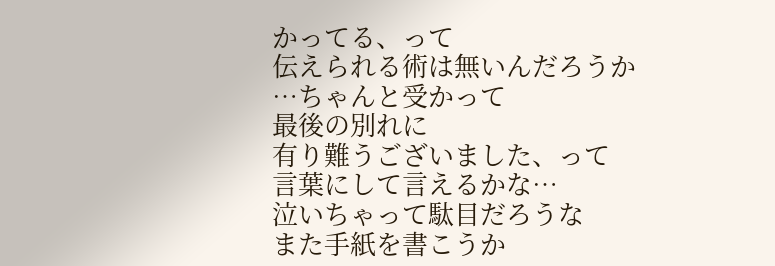かってる、って
伝えられる術は無いんだろうか
…ちゃんと受かって
最後の別れに
有り難うございました、って
言葉にして言えるかな…
泣いちゃって駄目だろうな
また手紙を書こうか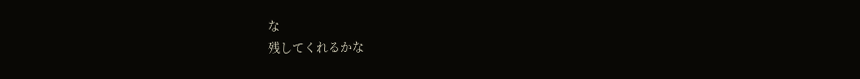な
残してくれるかな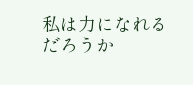私は力になれるだろうか